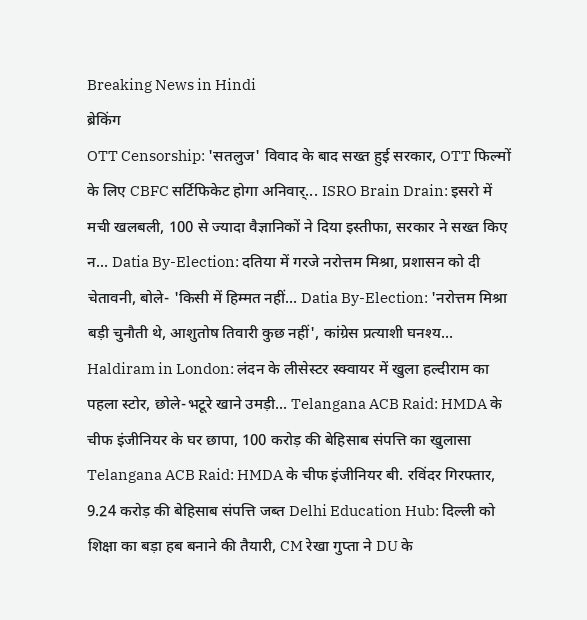Breaking News in Hindi
ब्रेकिंग
OTT Censorship: 'सतलुज' विवाद के बाद सख्त हुई सरकार, OTT फिल्मों के लिए CBFC सर्टिफिकेट होगा अनिवार्... ISRO Brain Drain: इसरो में मची खलबली, 100 से ज्यादा वैज्ञानिकों ने दिया इस्तीफा, सरकार ने सख्त किए न... Datia By-Election: दतिया में गरजे नरोत्तम मिश्रा, प्रशासन को दी चेतावनी, बोले- 'किसी में हिम्मत नहीं... Datia By-Election: 'नरोत्तम मिश्रा बड़ी चुनौती थे, आशुतोष तिवारी कुछ नहीं', कांग्रेस प्रत्याशी घनश्य... Haldiram in London: लंदन के लीसेस्टर स्क्वायर में खुला हल्दीराम का पहला स्टोर, छोले-भटूरे खाने उमड़ी... Telangana ACB Raid: HMDA के चीफ इंजीनियर के घर छापा, 100 करोड़ की बेहिसाब संपत्ति का खुलासा Telangana ACB Raid: HMDA के चीफ इंजीनियर बी. रविंदर गिरफ्तार, 9.24 करोड़ की बेहिसाब संपत्ति जब्त Delhi Education Hub: दिल्ली को शिक्षा का बड़ा हब बनाने की तैयारी, CM रेखा गुप्ता ने DU के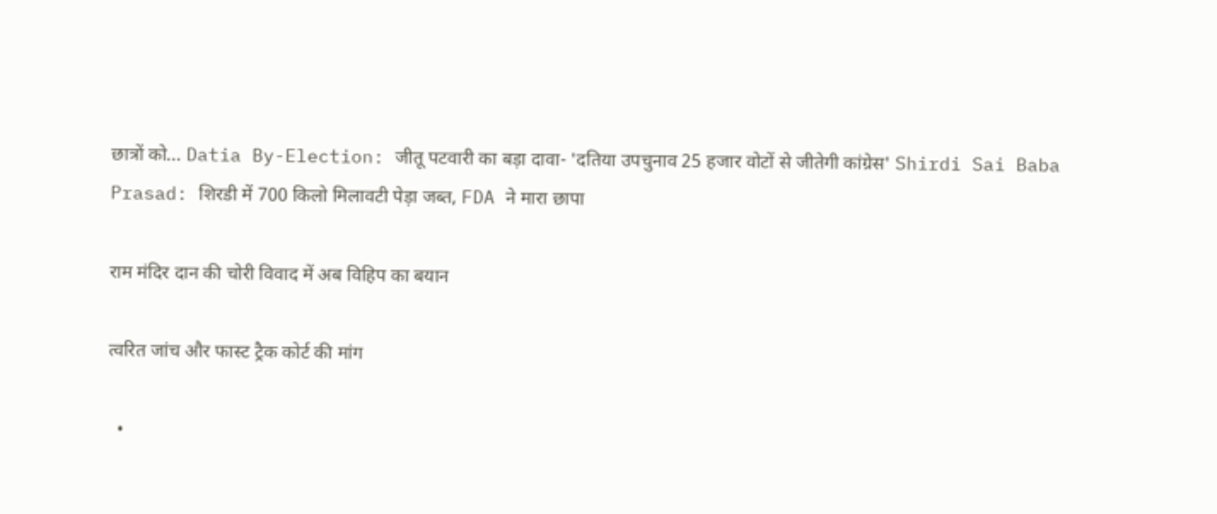छात्रों को... Datia By-Election: जीतू पटवारी का बड़ा दावा- 'दतिया उपचुनाव 25 हजार वोटों से जीतेगी कांग्रेस' Shirdi Sai Baba Prasad: शिरडी में 700 किलो मिलावटी पेड़ा जब्त, FDA ने मारा छापा

राम मंदिर दान की चोरी विवाद में अब विहिप का बयान

त्वरित जांच और फास्ट ट्रैक कोर्ट की मांग

  •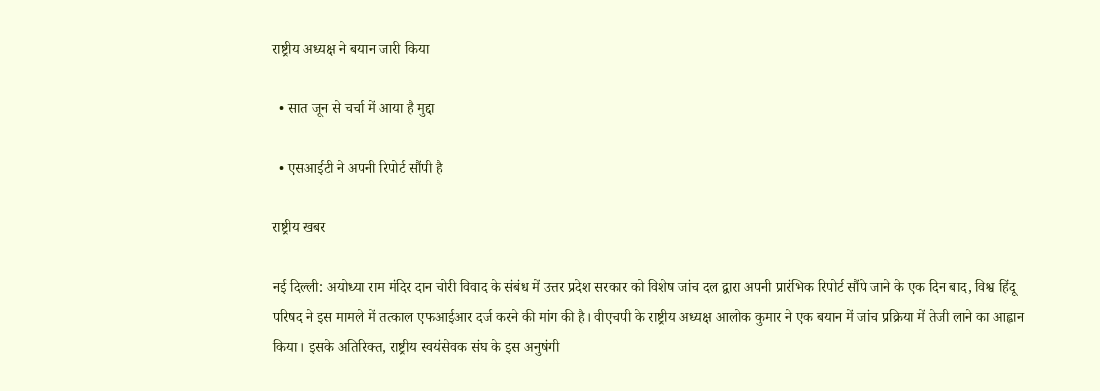राष्ट्रीय अध्यक्ष ने बयान जारी किया

  • सात जून से चर्चा में आया है मुद्दा

  • एसआईटी ने अपनी रिपोर्ट सौंपी है

राष्ट्रीय खबर

नई दिल्ली: अयोध्या राम मंदिर दान चोरी विवाद के संबंध में उत्तर प्रदेश सरकार को विशेष जांच दल द्वारा अपनी प्रारंभिक रिपोर्ट सौंपे जाने के एक दिन बाद, विश्व हिंदू परिषद ने इस मामले में तत्काल एफआईआर दर्ज करने की मांग की है। वीएचपी के राष्ट्रीय अध्यक्ष आलोक कुमार ने एक बयान में जांच प्रक्रिया में तेजी लाने का आह्वान किया। इसके अतिरिक्त, राष्ट्रीय स्वयंसेवक संघ के इस अनुषंगी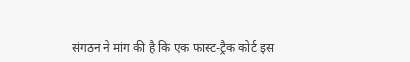संगठन ने मांग की है कि एक फास्ट-ट्रैक कोर्ट इस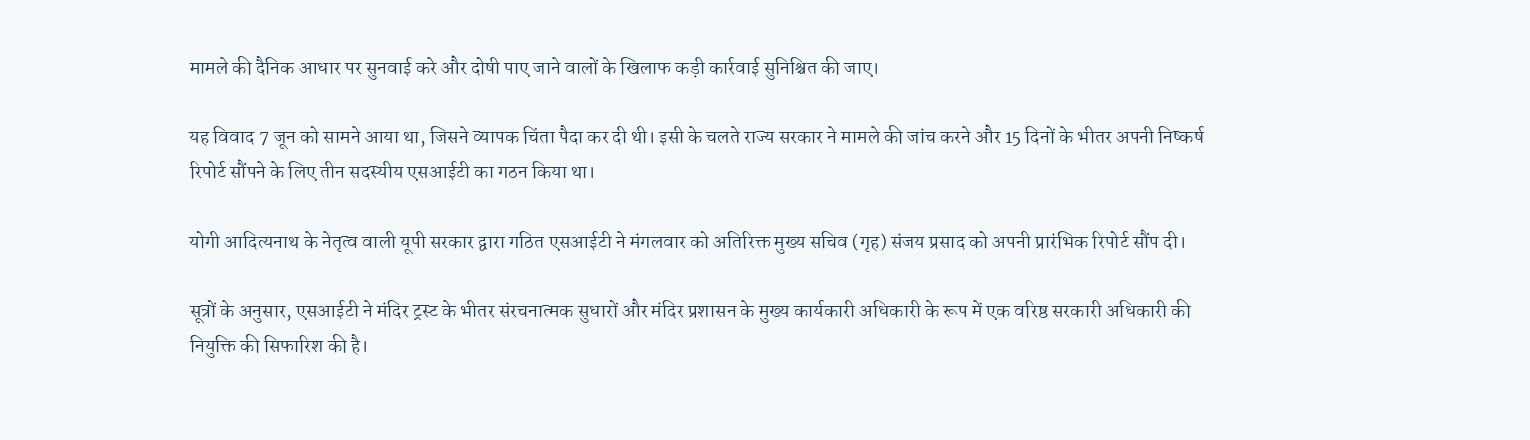मामले की दैनिक आधार पर सुनवाई करे और दोषी पाए जाने वालों के खिलाफ कड़ी कार्रवाई सुनिश्चित की जाए।

यह विवाद 7 जून को सामने आया था, जिसने व्यापक चिंता पैदा कर दी थी। इसी के चलते राज्य सरकार ने मामले की जांच करने और 15 दिनों के भीतर अपनी निष्कर्ष रिपोर्ट सौंपने के लिए तीन सदस्यीय एसआईटी का गठन किया था।

योगी आदित्यनाथ के नेतृत्व वाली यूपी सरकार द्वारा गठित एसआईटी ने मंगलवार को अतिरिक्त मुख्य सचिव (गृह) संजय प्रसाद को अपनी प्रारंभिक रिपोर्ट सौंप दी।

सूत्रों के अनुसार, एसआईटी ने मंदिर ट्रस्ट के भीतर संरचनात्मक सुधारों और मंदिर प्रशासन के मुख्य कार्यकारी अधिकारी के रूप में एक वरिष्ठ सरकारी अधिकारी की नियुक्ति की सिफारिश की है।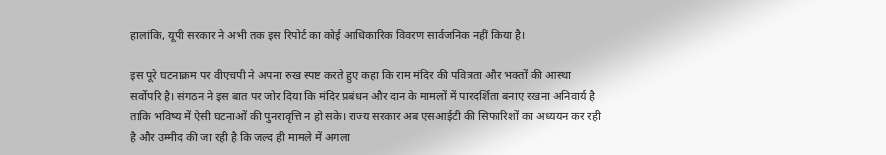हालांकि, यूपी सरकार ने अभी तक इस रिपोर्ट का कोई आधिकारिक विवरण सार्वजनिक नहीं किया है।

इस पूरे घटनाक्रम पर वीएचपी ने अपना रुख स्पष्ट करते हुए कहा कि राम मंदिर की पवित्रता और भक्तों की आस्था सर्वोपरि है। संगठन ने इस बात पर जोर दिया कि मंदिर प्रबंधन और दान के मामलों में पारदर्शिता बनाए रखना अनिवार्य है ताकि भविष्य में ऐसी घटनाओं की पुनरावृत्ति न हो सके। राज्य सरकार अब एसआईटी की सिफारिशों का अध्ययन कर रही है और उम्मीद की जा रही है कि जल्द ही मामले में अगला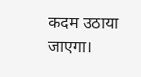कदम उठाया जाएगा।